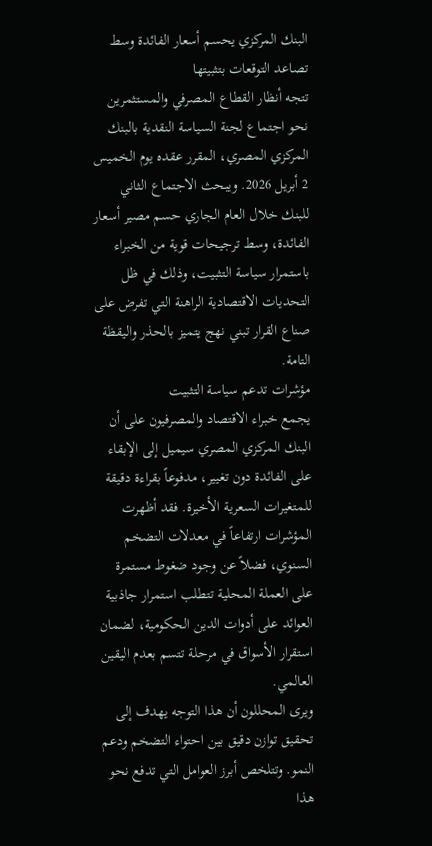البنك المركزي يحسم أسعار الفائدة وسط تصاعد التوقعات بتثبيتها
تتجه أنظار القطاع المصرفي والمستثمرين نحو اجتماع لجنة السياسة النقدية بالبنك المركزي المصري، المقرر عقده يوم الخميس 2 أبريل 2026. ويبحث الاجتماع الثاني للبنك خلال العام الجاري حسم مصير أسعار الفائدة، وسط ترجيحات قوية من الخبراء باستمرار سياسة التثبيت، وذلك في ظل التحديات الاقتصادية الراهنة التي تفرض على صناع القرار تبني نهج يتميز بالحذر واليقظة التامة.
مؤشرات تدعم سياسة التثبيت
يجمع خبراء الاقتصاد والمصرفيون على أن البنك المركزي المصري سيميل إلى الإبقاء على الفائدة دون تغيير، مدفوعاً بقراءة دقيقة للمتغيرات السعرية الأخيرة. فقد أظهرت المؤشرات ارتفاعاً في معدلات التضخم السنوي، فضلاً عن وجود ضغوط مستمرة على العملة المحلية تتطلب استمرار جاذبية العوائد على أدوات الدين الحكومية، لضمان استقرار الأسواق في مرحلة تتسم بعدم اليقين العالمي.
ويرى المحللون أن هذا التوجه يهدف إلى تحقيق توازن دقيق بين احتواء التضخم ودعم النمو. وتتلخص أبرز العوامل التي تدفع نحو هذا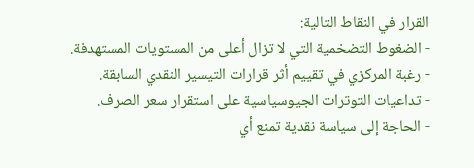القرار في النقاط التالية:
- الضغوط التضخمية التي لا تزال أعلى من المستويات المستهدفة.
- رغبة المركزي في تقييم أثر قرارات التيسير النقدي السابقة.
- تداعيات التوترات الجيوسياسية على استقرار سعر الصرف.
- الحاجة إلى سياسة نقدية تمنع أي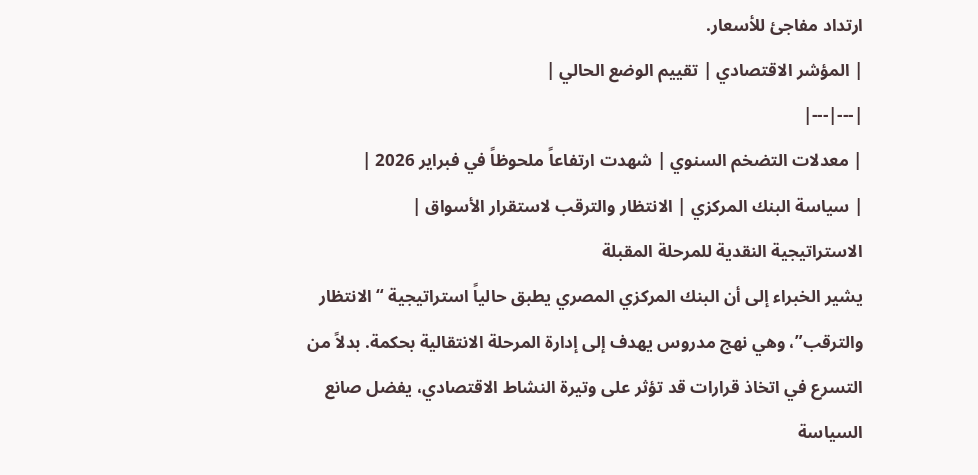ارتداد مفاجئ للأسعار.
| المؤشر الاقتصادي | تقييم الوضع الحالي |
|---|---|
| معدلات التضخم السنوي | شهدت ارتفاعاً ملحوظاً في فبراير 2026 |
| سياسة البنك المركزي | الانتظار والترقب لاستقرار الأسواق |
الاستراتيجية النقدية للمرحلة المقبلة
يشير الخبراء إلى أن البنك المركزي المصري يطبق حالياً استراتيجية “الانتظار والترقب”، وهي نهج مدروس يهدف إلى إدارة المرحلة الانتقالية بحكمة. بدلاً من التسرع في اتخاذ قرارات قد تؤثر على وتيرة النشاط الاقتصادي، يفضل صانع السياسة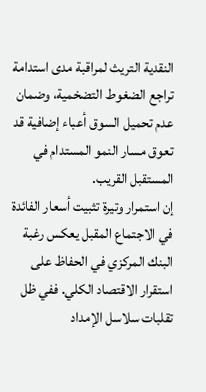النقدية التريث لمراقبة مدى استدامة تراجع الضغوط التضخمية، وضمان عدم تحميل السوق أعباء إضافية قد تعوق مسار النمو المستدام في المستقبل القريب.
إن استمرار وتيرة تثبيت أسعار الفائدة في الاجتماع المقبل يعكس رغبة البنك المركزي في الحفاظ على استقرار الاقتصاد الكلي. ففي ظل تقلبات سلاسل الإمداد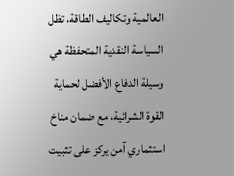العالمية وتكاليف الطاقة، تظل السياسة النقدية المتحفظة هي وسيلة الدفاع الأفضل لحماية القوة الشرائية، مع ضمان مناخ استثماري آمن يركز على تثبيت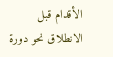الأقدام قبل الانطلاق نحو دورة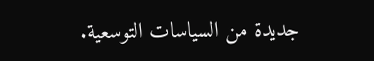جديدة من السياسات التوسعية.